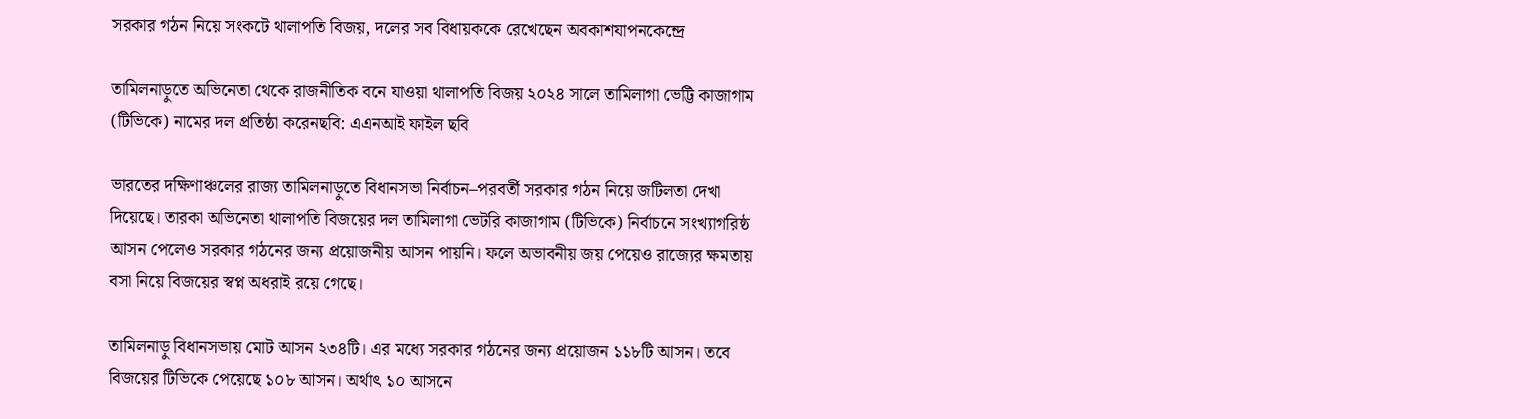সরকার গঠন নিয়ে সংকটে থালাপতি বিজয়, দলের সব বিধায়ককে রেখেছেন অবকাশযাপনকেন্দ্রে

তামিলনাড়ুতে অভিনেতা থেকে রাজনীতিক বনে যাওয়া থালাপতি বিজয় ২০২৪ সালে তামিলাগা ভেট্টি কাজাগাম (টিভিকে) নামের দল প্রতিষ্ঠা করেনছবি: এএনআই ফাইল ছবি

ভারতের দক্ষিণাঞ্চলের রাজ্য তামিলনাড়ুতে বিধানসভা নির্বাচন–পরবর্তী সরকার গঠন নিয়ে জটিলতা দেখা দিয়েছে। তারকা অভিনেতা থালাপতি বিজয়ের দল তামিলাগা ভেটরি কাজাগাম (টিভিকে) নির্বাচনে সংখ্যাগরিষ্ঠ আসন পেলেও সরকার গঠনের জন্য প্রয়োজনীয় আসন পায়নি। ফলে অভাবনীয় জয় পেয়েও রাজ্যের ক্ষমতায় বসা নিয়ে বিজয়ের স্বপ্ন অধরাই রয়ে গেছে।

তামিলনাড়ু বিধানসভায় মোট আসন ২৩৪টি। এর মধ্যে সরকার গঠনের জন্য প্রয়োজন ১১৮টি আসন। তবে বিজয়ের টিভিকে পেয়েছে ১০৮ আসন। অর্থাৎ ১০ আসনে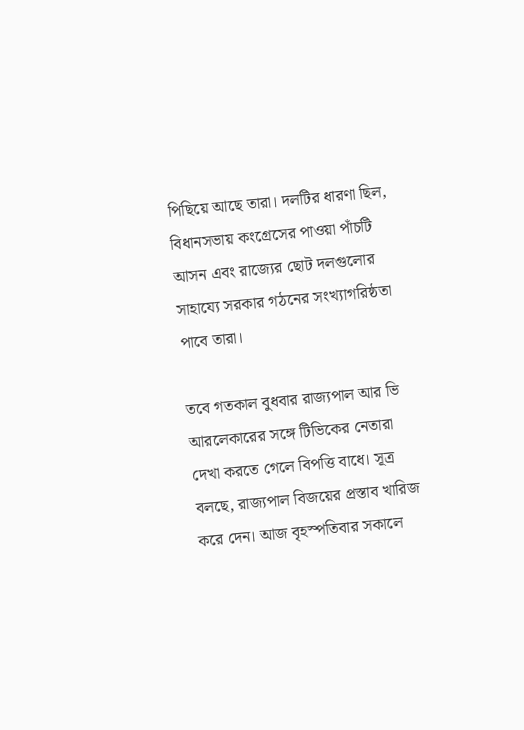পিছিয়ে আছে তারা। দলটির ধারণা ছিল, বিধানসভায় কংগ্রেসের পাওয়া পাঁচটি আসন এবং রাজ্যের ছোট দলগুলোর সাহায্যে সরকার গঠনের সংখ্যাগরিষ্ঠতা পাবে তারা।

তবে গতকাল বুধবার রাজ্যপাল আর ভি আরলেকারের সঙ্গে টিভিকের নেতারা দেখা করতে গেলে বিপত্তি বাধে। সূত্র বলছে, রাজ্যপাল বিজয়ের প্রস্তাব খারিজ করে দেন। আজ বৃহস্পতিবার সকালে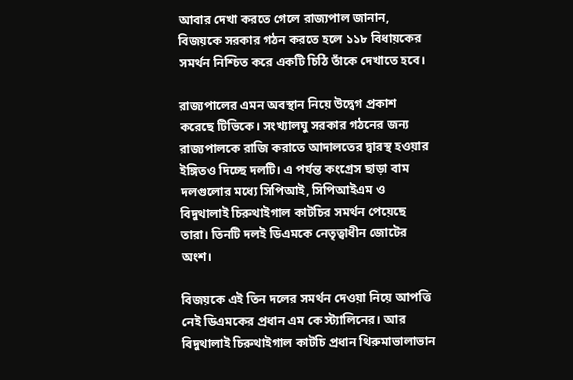আবার দেখা করতে গেলে রাজ্যপাল জানান, বিজয়কে সরকার গঠন করতে হলে ১১৮ বিধায়কের সমর্থন নিশ্চিত করে একটি চিঠি তাঁকে দেখাতে হবে।

রাজ্যপালের এমন অবস্থান নিয়ে উদ্বেগ প্রকাশ করেছে টিভিকে। সংখ্যালঘু সরকার গঠনের জন্য রাজ্যপালকে রাজি করাতে আদালতের দ্বারস্থ হওয়ার ইঙ্গিতও দিচ্ছে দলটি। এ পর্যন্ত কংগ্রেস ছাড়া বাম দলগুলোর মধ্যে সিপিআই, সিপিআইএম ও বিদুথালাই চিরুথাইগাল কাটচির সমর্থন পেয়েছে তারা। তিনটি দলই ডিএমকে নেতৃত্বাধীন জোটের অংশ।

বিজয়কে এই তিন দলের সমর্থন দেওয়া নিয়ে আপত্তি নেই ডিএমকের প্রধান এম কে স্ট্যালিনের। আর বিদুথালাই চিরুথাইগাল কাটচি প্রধান থিরুমাভালাভান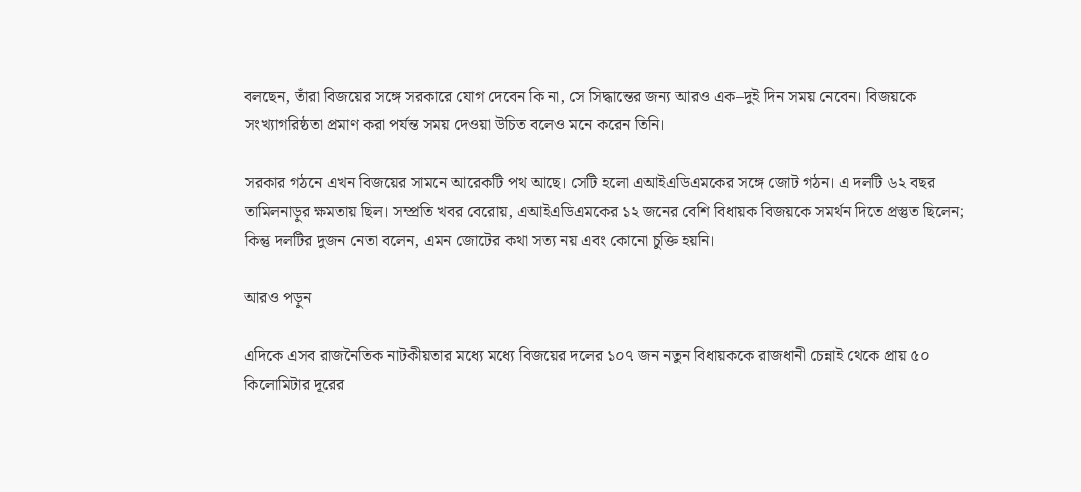বলছেন, তাঁরা বিজয়ের সঙ্গে সরকারে যোগ দেবেন কি না, সে সিদ্ধান্তের জন্য আরও এক–দুই দিন সময় নেবেন। বিজয়কে সংখ্যাগরিষ্ঠতা প্রমাণ করা পর্যন্ত সময় দেওয়া উচিত বলেও মনে করেন তিনি।

সরকার গঠনে এখন বিজয়ের সামনে আরেকটি পথ আছে। সেটি হলো এআইএডিএমকের সঙ্গে জোট গঠন। এ দলটি ৬২ বছর তামিলনাড়ুর ক্ষমতায় ছিল। সম্প্রতি খবর বেরোয়, এআইএডিএমকের ১২ জনের বেশি বিধায়ক বিজয়কে সমর্থন দিতে প্রস্তুত ছিলেন; কিন্তু দলটির দুজন নেতা বলেন, এমন জোটের কথা সত্য নয় এবং কোনো চুক্তি হয়নি।

আরও পড়ুন

এদিকে এসব রাজনৈতিক নাটকীয়তার মধ্যে মধ্যে বিজয়ের দলের ১০৭ জন নতুন বিধায়ককে রাজধানী চেন্নাই থেকে প্রায় ৫০ কিলোমিটার দূরের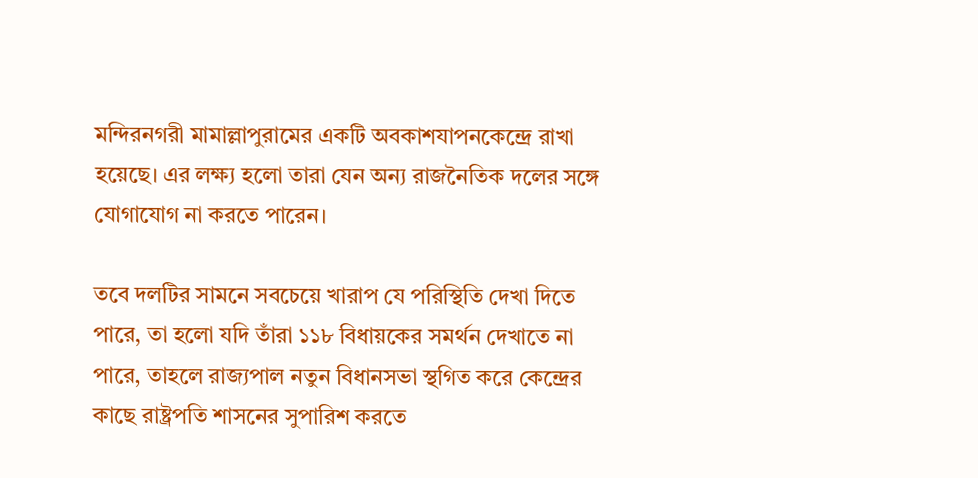মন্দিরনগরী মামাল্লাপুরামের একটি অবকাশযাপনকেন্দ্রে রাখা হয়েছে। এর লক্ষ্য হলো তারা যেন অন্য রাজনৈতিক দলের সঙ্গে যোগাযোগ না করতে পারেন।

তবে দলটির সামনে সবচেয়ে খারাপ যে পরিস্থিতি দেখা দিতে পারে, তা হলো যদি তাঁরা ১১৮ বিধায়কের সমর্থন দেখাতে না পারে, তাহলে রাজ্যপাল নতুন বিধানসভা স্থগিত করে কেন্দ্রের কাছে রাষ্ট্রপতি শাসনের সুপারিশ করতে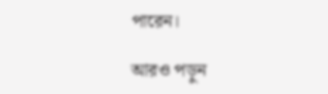পারেন।

আরও পড়ুন